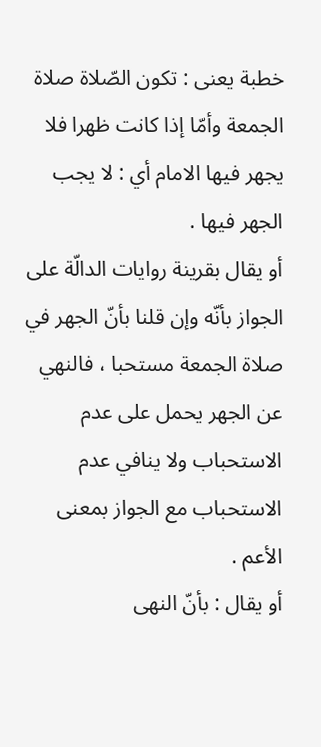خطبة يعنى : تكون الصّلاة صلاة الجمعة وأمّا إذا كانت ظهرا فلا يجهر فيها الامام أي : لا يجب الجهر فيها .
أو يقال بقرينة روايات الدالّة على الجواز بأنّه وإن قلنا بأنّ الجهر في صلاة الجمعة مستحبا ، فالنهي عن الجهر يحمل على عدم الاستحباب ولا ينافي عدم الاستحباب مع الجواز بمعنى الأعم .
أو يقال : بأنّ النهى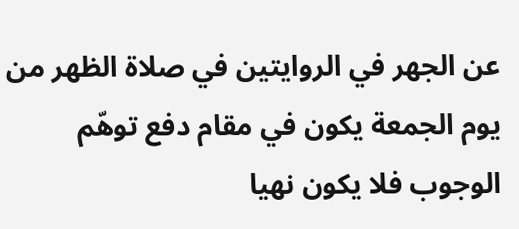عن الجهر في الروايتين في صلاة الظهر من يوم الجمعة يكون في مقام دفع توهّم الوجوب فلا يكون نهيا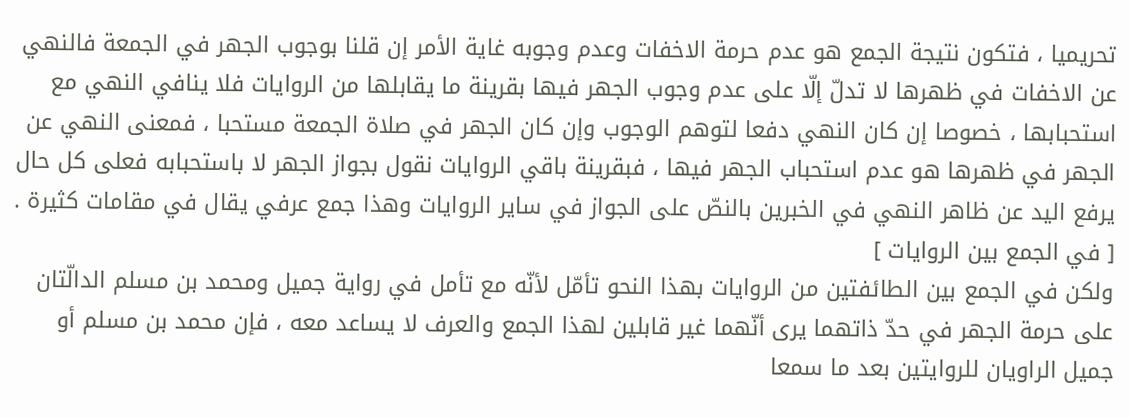تحريميا ، فتكون نتيجة الجمع هو عدم حرمة الاخفات وعدم وجوبه غاية الأمر إن قلنا بوجوب الجهر في الجمعة فالنهي عن الاخفات في ظهرها لا تدلّ إلّا على عدم وجوب الجهر فيها بقرينة ما يقابلها من الروايات فلا ينافي النهي مع استحبابها ، خصوصا إن كان النهي دفعا لتوهم الوجوب وإن كان الجهر في صلاة الجمعة مستحبا ، فمعنى النهي عن الجهر في ظهرها هو عدم استحباب الجهر فيها ، فبقرينة باقي الروايات نقول بجواز الجهر لا باستحبابه فعلى كل حال يرفع اليد عن ظاهر النهي في الخبرين بالنصّ على الجواز في ساير الروايات وهذا جمع عرفي يقال في مقامات كثيرة .
[ في الجمع بين الروايات ]
ولكن في الجمع بين الطائفتين من الروايات بهذا النحو تأمّل لأنّه مع تأمل في رواية جميل ومحمد بن مسلم الدالّتان على حرمة الجهر في حدّ ذاتهما يرى أنّهما غير قابلين لهذا الجمع والعرف لا يساعد معه ، فإن محمد بن مسلم أو جميل الراويان للروايتين بعد ما سمعا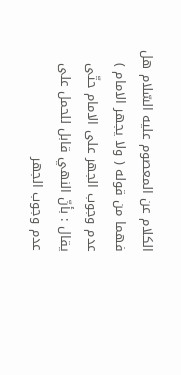الكلام عن المعصوم عليه السّلام هل فهما من قوله ( ولا يجهر الامام ) عدم وجوب الجهر على الامام حتّى يقال : بأنّ النهي قابل للحمل على عدم وجوب الجهر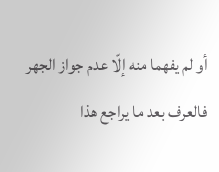أو لم يفهما منه إلّا عدم جواز الجهر فالعرف بعد ما يراجع هذا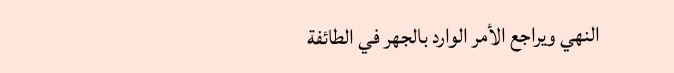النهي ويراجع الأمر الوارد بالجهر في الطائفة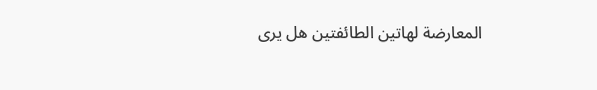المعارضة لهاتين الطائفتين هل يرى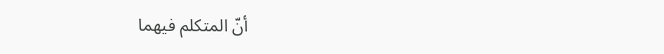أنّ المتكلم فيهما